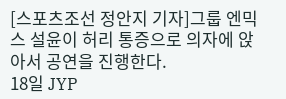[스포츠조선 정안지 기자]그룹 엔믹스 설윤이 허리 통증으로 의자에 앉아서 공연을 진행한다.
18일 JYP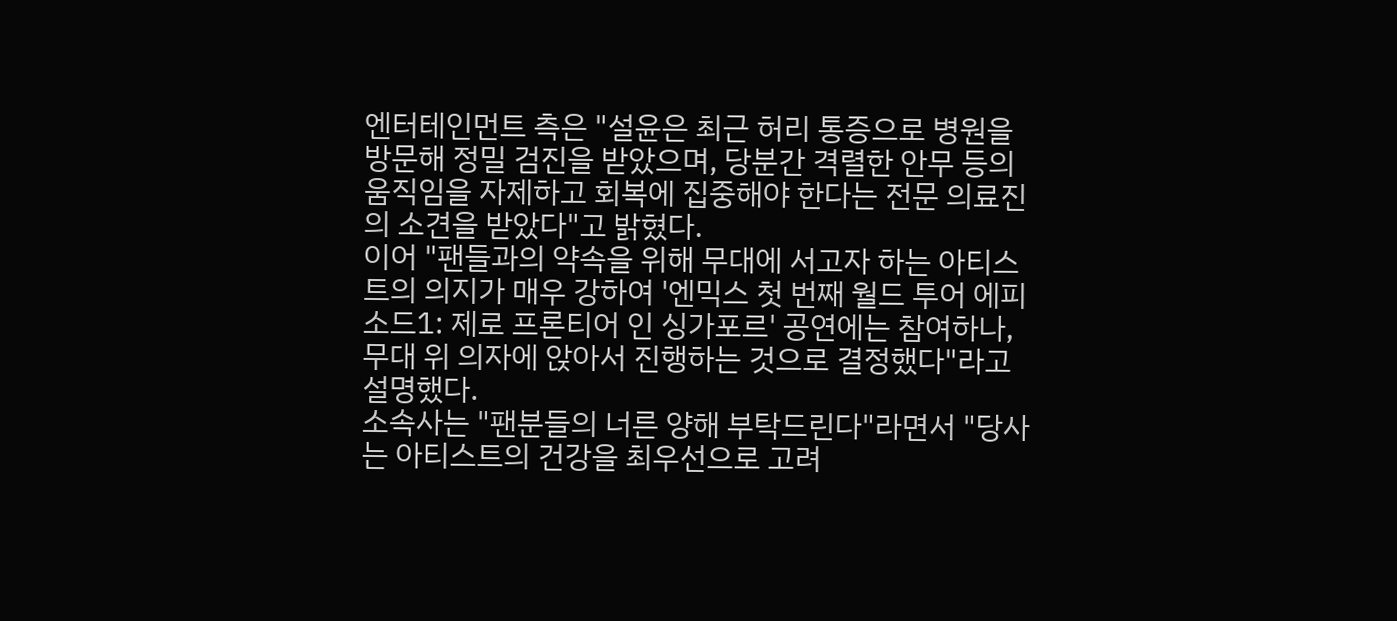엔터테인먼트 측은 "설윤은 최근 허리 통증으로 병원을 방문해 정밀 검진을 받았으며, 당분간 격렬한 안무 등의 움직임을 자제하고 회복에 집중해야 한다는 전문 의료진의 소견을 받았다"고 밝혔다.
이어 "팬들과의 약속을 위해 무대에 서고자 하는 아티스트의 의지가 매우 강하여 '엔믹스 첫 번째 월드 투어 에피소드1: 제로 프론티어 인 싱가포르' 공연에는 참여하나, 무대 위 의자에 앉아서 진행하는 것으로 결정했다"라고 설명했다.
소속사는 "팬분들의 너른 양해 부탁드린다"라면서 "당사는 아티스트의 건강을 최우선으로 고려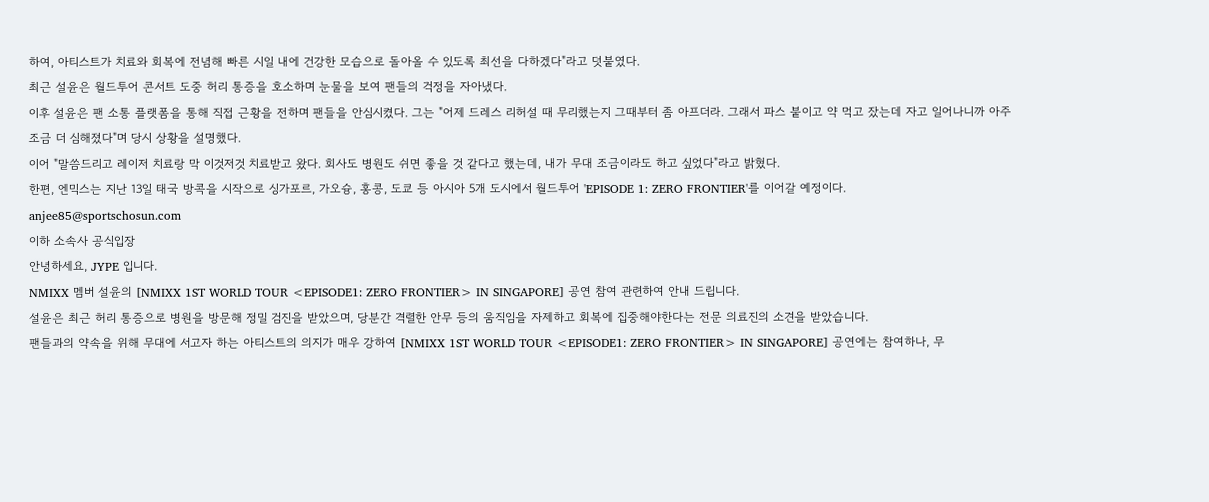하여, 아티스트가 치료와 회복에 전념해 빠른 시일 내에 건강한 모습으로 돌아올 수 있도록 최선을 다하겠다"라고 덧붙였다.
최근 설윤은 월드투어 콘서트 도중 허리 통증을 호소하며 눈물을 보여 팬들의 걱정을 자아냈다.
이후 설윤은 팬 소통 플랫폼을 통해 직접 근황을 전하며 팬들을 안심시켰다. 그는 "어제 드레스 리허설 때 무리했는지 그때부터 좀 아프더라. 그래서 파스 붙이고 약 먹고 잤는데 자고 일어나니까 아주 조금 더 심해졌다"며 당시 상황을 설명했다.
이어 "말씀드리고 레이저 치료랑 막 이것저것 치료받고 왔다. 회사도 병원도 쉬면 좋을 것 같다고 했는데, 내가 무대 조금이라도 하고 싶었다"라고 밝혔다.
한편, 엔믹스는 지난 13일 태국 방콕을 시작으로 싱가포르, 가오슝, 홍콩, 도쿄 등 아시아 5개 도시에서 월드투어 'EPISODE 1: ZERO FRONTIER'를 이어갈 예정이다.
anjee85@sportschosun.com
이하 소속사 공식입장
안녕하세요, JYPE 입니다.
NMIXX 멤버 설윤의 [NMIXX 1ST WORLD TOUR <EPISODE1: ZERO FRONTIER> IN SINGAPORE] 공연 참여 관련하여 안내 드립니다.
설윤은 최근 허리 통증으로 병원을 방문해 정밀 검진을 받았으며, 당분간 격렬한 안무 등의 움직임을 자제하고 회복에 집중해야한다는 전문 의료진의 소견을 받았습니다.
팬들과의 약속을 위해 무대에 서고자 하는 아티스트의 의지가 매우 강하여 [NMIXX 1ST WORLD TOUR <EPISODE1: ZERO FRONTIER> IN SINGAPORE] 공연에는 참여하나, 무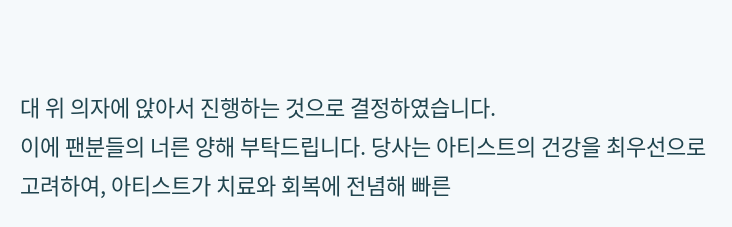대 위 의자에 앉아서 진행하는 것으로 결정하였습니다.
이에 팬분들의 너른 양해 부탁드립니다. 당사는 아티스트의 건강을 최우선으로 고려하여, 아티스트가 치료와 회복에 전념해 빠른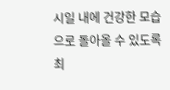시일 내에 건강한 모습으로 돌아올 수 있도록 최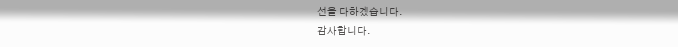선을 다하겠습니다.
감사합니다.